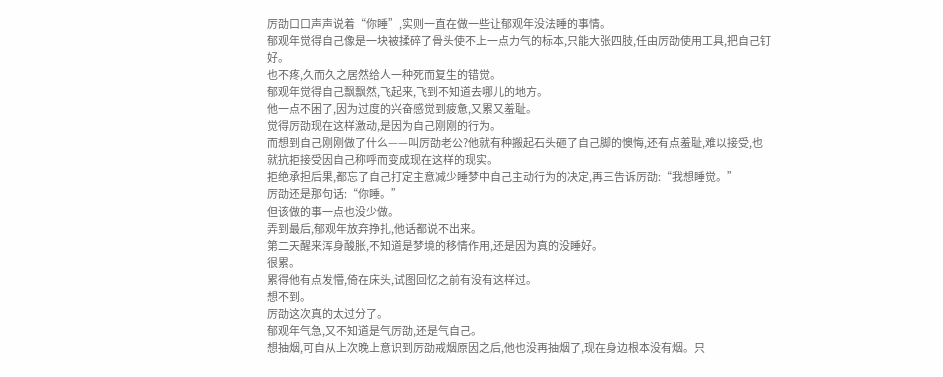厉劭口口声声说着“你睡”,实则一直在做一些让郁观年没法睡的事情。
郁观年觉得自己像是一块被揉碎了骨头使不上一点力气的标本,只能大张四肢,任由厉劭使用工具,把自己钉好。
也不疼,久而久之居然给人一种死而复生的错觉。
郁观年觉得自己飘飘然,飞起来,飞到不知道去哪儿的地方。
他一点不困了,因为过度的兴奋感觉到疲惫,又累又羞耻。
觉得厉劭现在这样激动,是因为自己刚刚的行为。
而想到自己刚刚做了什么——叫厉劭老公?他就有种搬起石头砸了自己脚的懊悔,还有点羞耻,难以接受,也就抗拒接受因自己称呼而变成现在这样的现实。
拒绝承担后果,都忘了自己打定主意减少睡梦中自己主动行为的决定,再三告诉厉劭:“我想睡觉。”
厉劭还是那句话:“你睡。”
但该做的事一点也没少做。
弄到最后,郁观年放弃挣扎,他话都说不出来。
第二天醒来浑身酸胀,不知道是梦境的移情作用,还是因为真的没睡好。
很累。
累得他有点发懵,倚在床头,试图回忆之前有没有这样过。
想不到。
厉劭这次真的太过分了。
郁观年气急,又不知道是气厉劭,还是气自己。
想抽烟,可自从上次晚上意识到厉劭戒烟原因之后,他也没再抽烟了,现在身边根本没有烟。只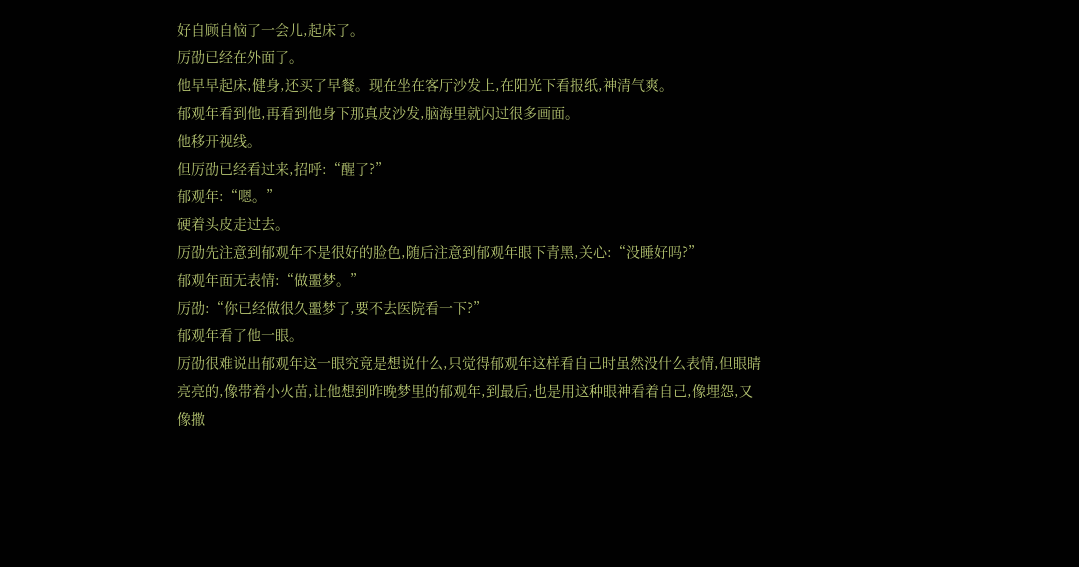好自顾自恼了一会儿,起床了。
厉劭已经在外面了。
他早早起床,健身,还买了早餐。现在坐在客厅沙发上,在阳光下看报纸,神清气爽。
郁观年看到他,再看到他身下那真皮沙发,脑海里就闪过很多画面。
他移开视线。
但厉劭已经看过来,招呼:“醒了?”
郁观年:“嗯。”
硬着头皮走过去。
厉劭先注意到郁观年不是很好的脸色,随后注意到郁观年眼下青黑,关心:“没睡好吗?”
郁观年面无表情:“做噩梦。”
厉劭:“你已经做很久噩梦了,要不去医院看一下?”
郁观年看了他一眼。
厉劭很难说出郁观年这一眼究竟是想说什么,只觉得郁观年这样看自己时虽然没什么表情,但眼睛亮亮的,像带着小火苗,让他想到昨晚梦里的郁观年,到最后,也是用这种眼神看着自己,像埋怨,又像撒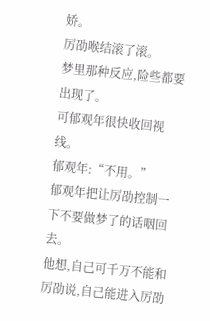娇。
厉劭喉结滚了滚。
梦里那种反应,险些都要出现了。
可郁观年很快收回视线。
郁观年:“不用。”
郁观年把让厉劭控制一下不要做梦了的话咽回去。
他想,自己可千万不能和厉劭说,自己能进入厉劭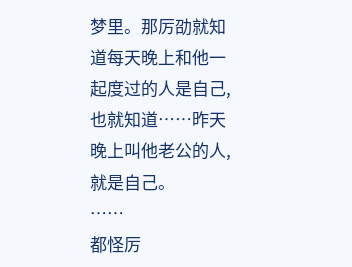梦里。那厉劭就知道每天晚上和他一起度过的人是自己,也就知道……昨天晚上叫他老公的人,就是自己。
……
都怪厉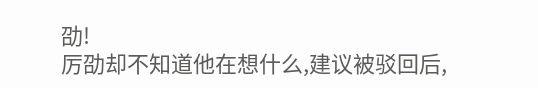劭!
厉劭却不知道他在想什么,建议被驳回后,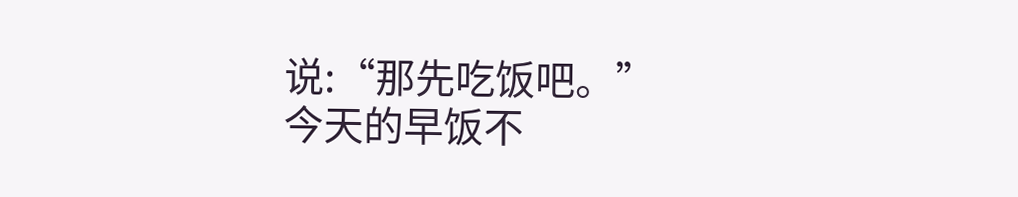说:“那先吃饭吧。”
今天的早饭不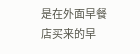是在外面早餐店买来的早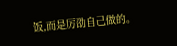饭,而是厉劭自己做的。